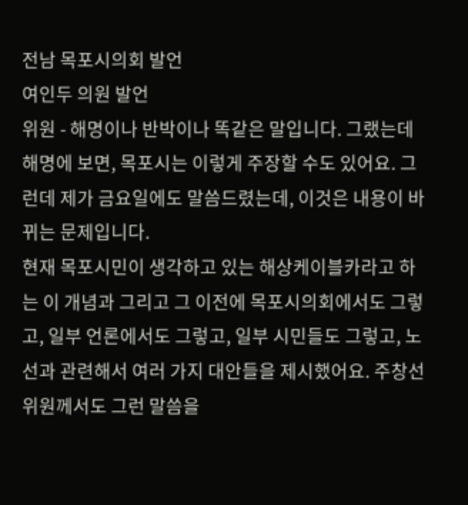전남 목포시의회 발언
여인두 의원 발언
위원 - 해명이나 반박이나 똑같은 말입니다. 그랬는데 해명에 보면, 목포시는 이렇게 주장할 수도 있어요. 그런데 제가 금요일에도 말씀드렸는데, 이것은 내용이 바뀌는 문제입니다.
현재 목포시민이 생각하고 있는 해상케이블카라고 하는 이 개념과 그리고 그 이전에 목포시의회에서도 그렇고, 일부 언론에서도 그렇고, 일부 시민들도 그렇고, 노선과 관련해서 여러 가지 대안들을 제시했어요. 주창선 위원께서도 그런 말씀을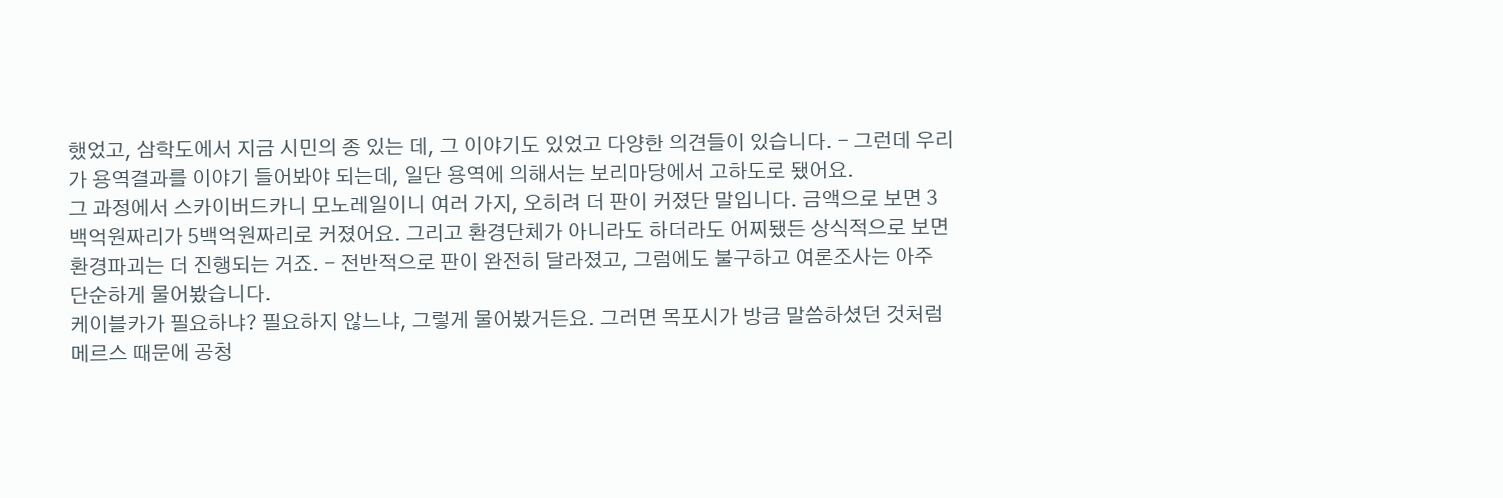했었고, 삼학도에서 지금 시민의 종 있는 데, 그 이야기도 있었고 다양한 의견들이 있습니다. - 그런데 우리가 용역결과를 이야기 들어봐야 되는데, 일단 용역에 의해서는 보리마당에서 고하도로 됐어요.
그 과정에서 스카이버드카니 모노레일이니 여러 가지, 오히려 더 판이 커졌단 말입니다. 금액으로 보면 3백억원짜리가 5백억원짜리로 커졌어요. 그리고 환경단체가 아니라도 하더라도 어찌됐든 상식적으로 보면 환경파괴는 더 진행되는 거죠. - 전반적으로 판이 완전히 달라졌고, 그럼에도 불구하고 여론조사는 아주 단순하게 물어봤습니다.
케이블카가 필요하냐? 필요하지 않느냐, 그렇게 물어봤거든요. 그러면 목포시가 방금 말씀하셨던 것처럼 메르스 때문에 공청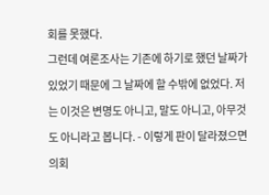회를 못했다.
그런데 여론조사는 기존에 하기로 했던 날짜가 있었기 때문에 그 날짜에 할 수밖에 없었다. 저는 이것은 변명도 아니고, 말도 아니고, 아무것도 아니라고 봅니다. - 이렇게 판이 달라졌으면 의회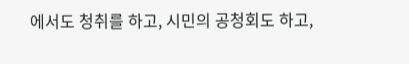에서도 청취를 하고, 시민의 공청회도 하고,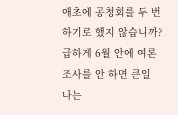애초에 공청회를 두 번 하기로 했지 않습니까?
급하게 6월 안에 여론조사를 안 하면 큰일 나는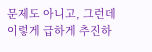문제도 아니고, 그런데 이렇게 급하게 추진하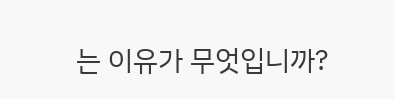는 이유가 무엇입니까?